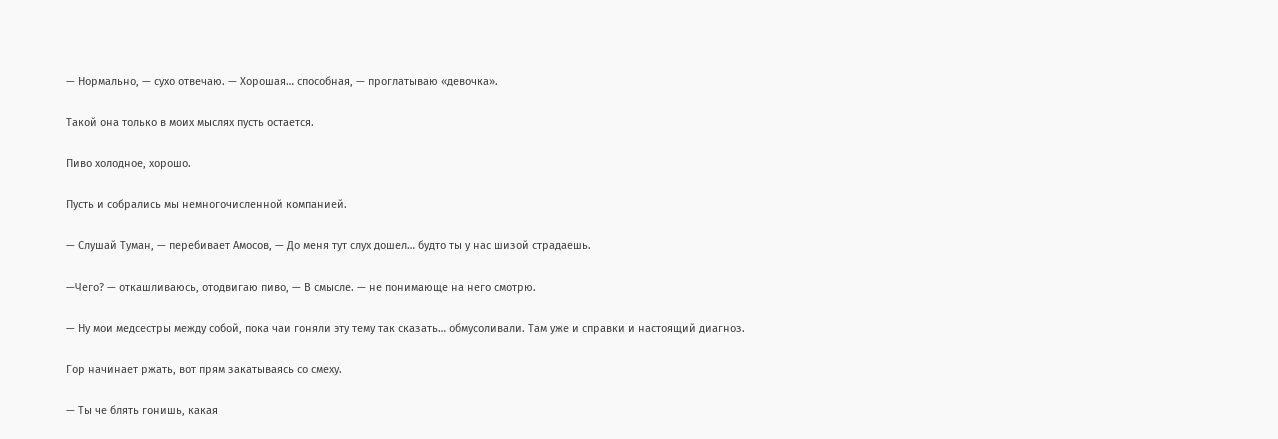— Нормально, — сухо отвечаю. — Хорошая… способная, — проглатываю «девочка».

Такой она только в моих мыслях пусть остается.

Пиво холодное, хорошо.

Пусть и собрались мы немногочисленной компанией.

— Слушай Туман, — перебивает Амосов, — До меня тут слух дошел… будто ты у нас шизой страдаешь.

—Чего? — откашливаюсь, отодвигаю пиво, — В смысле. — не понимающе на него смотрю.

— Ну мои медсестры между собой, пока чаи гоняли эту тему так сказать… обмусоливали. Там уже и справки и настоящий диагноз.

Гор начинает ржать, вот прям закатываясь со смеху.

— Ты че блять гонишь, какая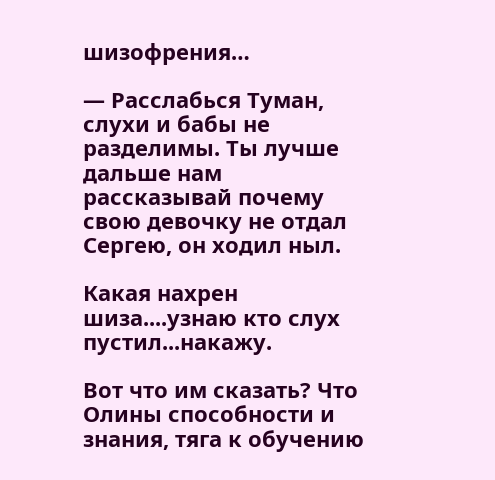шизофрения…

— Расслабься Туман, слухи и бабы не разделимы. Ты лучше дальше нам рассказывай почему свою девочку не отдал Сергею, он ходил ныл.

Какая нахрен шиза....узнаю кто слух пустил...накажу.

Вот что им сказать? Что Олины способности и знания, тяга к обучению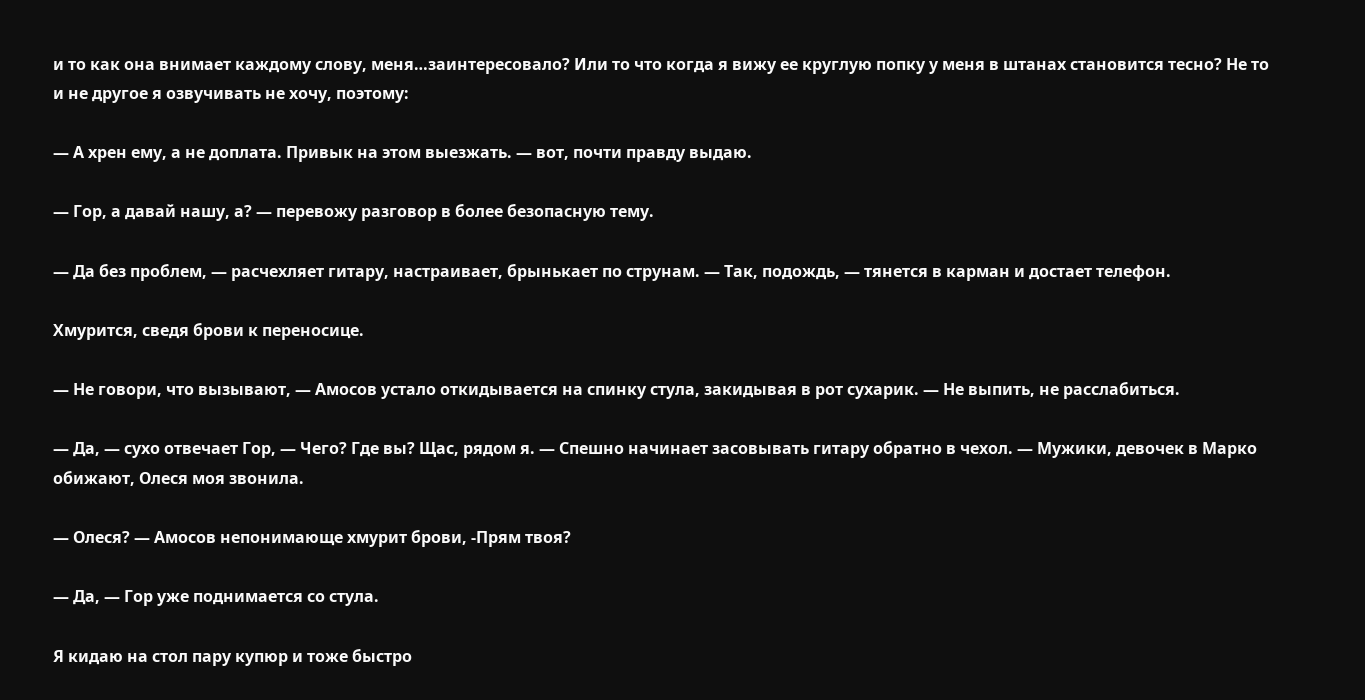и то как она внимает каждому слову, меня…заинтересовало? Или то что когда я вижу ее круглую попку у меня в штанах становится тесно? Не то и не другое я озвучивать не хочу, поэтому:

— А хрен ему, а не доплата. Привык на этом выезжать. — вот, почти правду выдаю.

— Гор, а давай нашу, а? — перевожу разговор в более безопасную тему.

— Да без проблем, — расчехляет гитару, настраивает, брынькает по струнам. — Так, подождь, — тянется в карман и достает телефон.

Хмурится, сведя брови к переносице.

— Не говори, что вызывают, — Амосов устало откидывается на спинку стула, закидывая в рот сухарик. — Не выпить, не расслабиться.

— Да, — сухо отвечает Гор, — Чего? Где вы? Щас, рядом я. — Спешно начинает засовывать гитару обратно в чехол. — Мужики, девочек в Марко обижают, Олеся моя звонила.

— Олеся? — Амосов непонимающе хмурит брови, -Прям твоя?

— Да, — Гор уже поднимается со стула.

Я кидаю на стол пару купюр и тоже быстро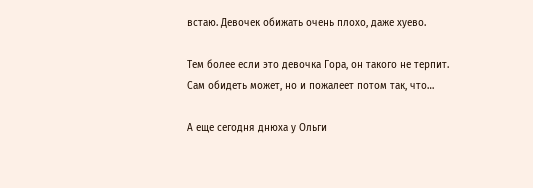встаю. Девочек обижать очень плохо, даже хуево.

Тем более если это девочка Гора, он такого не терпит. Сам обидеть может, но и пожалеет потом так, что…

А еще сегодня днюха у Ольги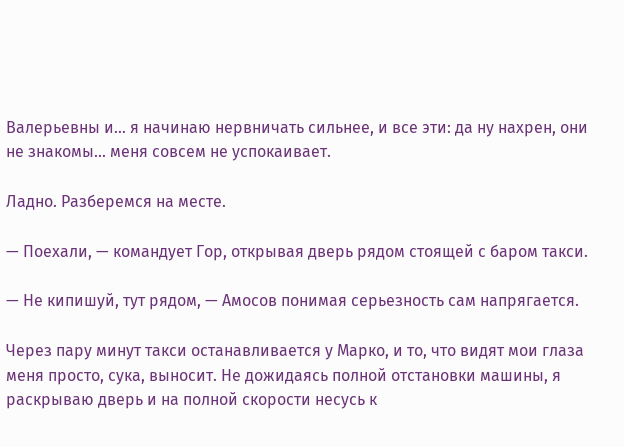Валерьевны и... я начинаю нервничать сильнее, и все эти: да ну нахрен, они не знакомы... меня совсем не успокаивает.

Ладно. Разберемся на месте.

— Поехали, — командует Гор, открывая дверь рядом стоящей с баром такси.

— Не кипишуй, тут рядом, — Амосов понимая серьезность сам напрягается.

Через пару минут такси останавливается у Марко, и то, что видят мои глаза меня просто, сука, выносит. Не дожидаясь полной отстановки машины, я раскрываю дверь и на полной скорости несусь к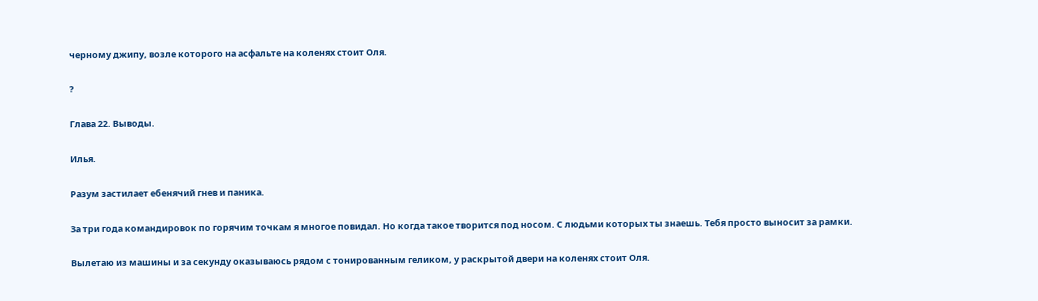черному джипу, возле которого на асфальте на коленях стоит Оля.

?

Глава 22. Выводы.

Илья.

Разум застилает ебенячий гнев и паника.

За три года командировок по горячим точкам я многое повидал. Но когда такое творится под носом. С людьми которых ты знаешь. Тебя просто выносит за рамки.

Вылетаю из машины и за секунду оказываюсь рядом с тонированным геликом, у раскрытой двери на коленях стоит Оля.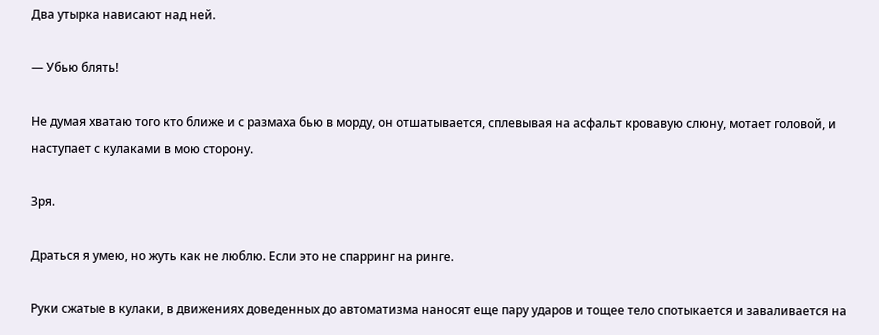Два утырка нависают над ней.

— Убью блять!

Не думая хватаю того кто ближе и с размаха бью в морду, он отшатывается, сплевывая на асфальт кровавую слюну, мотает головой, и наступает с кулаками в мою сторону.

Зря.

Драться я умею, но жуть как не люблю. Если это не спарринг на ринге.

Руки сжатые в кулаки, в движениях доведенных до автоматизма наносят еще пару ударов и тощее тело спотыкается и заваливается на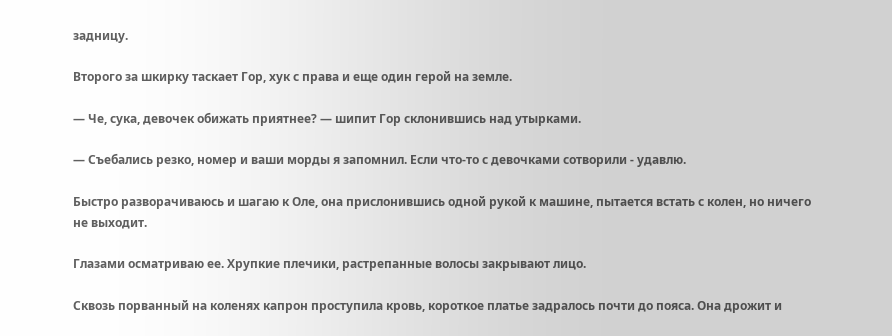задницу.

Второго за шкирку таскает Гор, хук с права и еще один герой на земле.

— Че, сука, девочек обижать приятнее? — шипит Гор склонившись над утырками.

— Съебались резко, номер и ваши морды я запомнил. Если что-то с девочками сотворили - удавлю.

Быстро разворачиваюсь и шагаю к Оле, она прислонившись одной рукой к машине, пытается встать с колен, но ничего не выходит.

Глазами осматриваю ее. Хрупкие плечики, растрепанные волосы закрывают лицо.

Сквозь порванный на коленях капрон проступила кровь, короткое платье задралось почти до пояса. Она дрожит и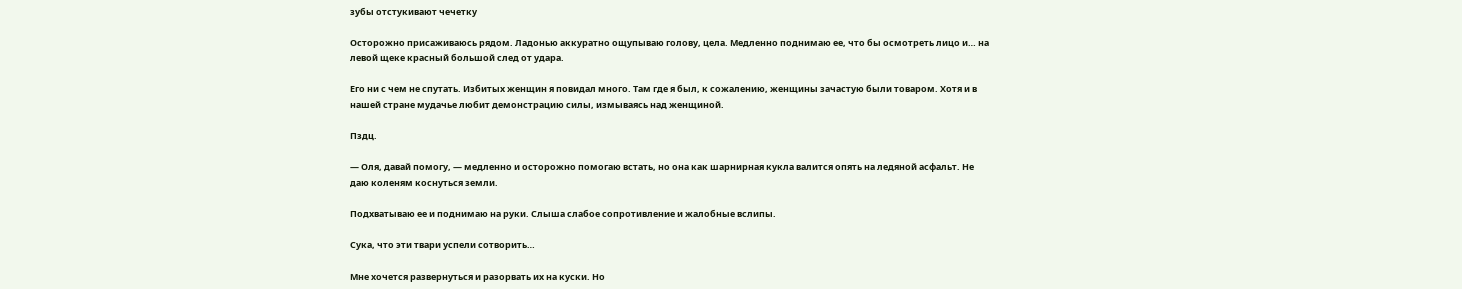зубы отстукивают чечетку

Осторожно присаживаюсь рядом. Ладонью аккуратно ощупываю голову, цела. Медленно поднимаю ее, что бы осмотреть лицо и… на левой щеке красный большой след от удара.

Его ни с чем не спутать. Избитых женщин я повидал много. Там где я был, к сожалению, женщины зачастую были товаром. Хотя и в нашей стране мудачье любит демонстрацию силы, измываясь над женщиной.

Пздц.

— Оля, давай помогу, — медленно и осторожно помогаю встать, но она как шарнирная кукла валится опять на ледяной асфальт. Не даю коленям коснуться земли.

Подхватываю ее и поднимаю на руки. Слыша слабое сопротивление и жалобные вслипы.

Сука, что эти твари успели сотворить…

Мне хочется развернуться и разорвать их на куски. Но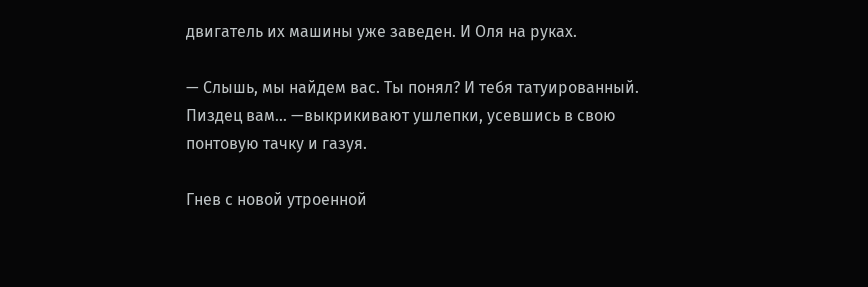двигатель их машины уже заведен. И Оля на руках.

— Слышь, мы найдем вас. Ты понял? И тебя татуированный. Пиздец вам… —выкрикивают ушлепки, усевшись в свою понтовую тачку и газуя.

Гнев с новой утроенной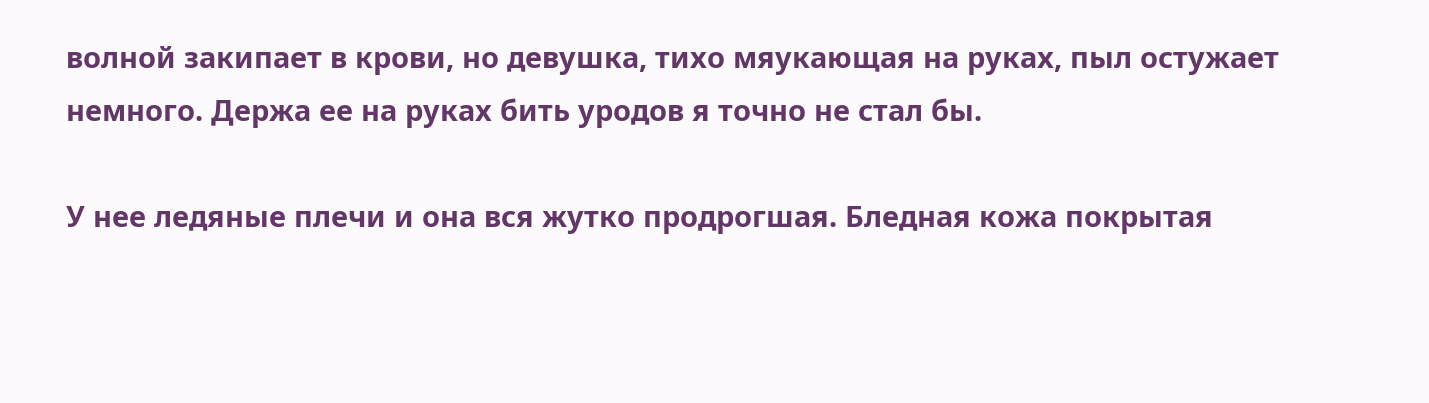волной закипает в крови, но девушка, тихо мяукающая на руках, пыл остужает немного. Держа ее на руках бить уродов я точно не стал бы.

У нее ледяные плечи и она вся жутко продрогшая. Бледная кожа покрытая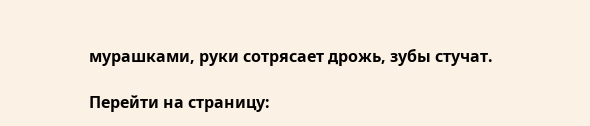мурашками, руки сотрясает дрожь, зубы стучат.

Перейти на страницу: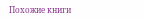Похожие книги